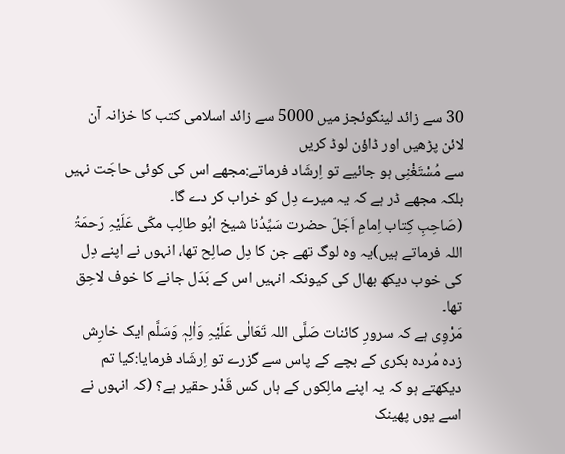30 سے زائد لینگوئجز میں 5000 سے زائد اسلامی کتب کا خزانہ آن لائن پڑھیں اور ڈاؤن لوڈ کریں
سے مُسْتَغْنِی ہو جائیے تو اِرشَاد فرماتے:مجھے اس کی کوئی حاجَت نہیں بلکہ مجھے ڈر ہے کہ یہ میرے دِل کو خراب کر دے گا۔
(صَاحِبِ کِتاب اِمامِ اَجَلّ حضرت سَیِّدُنا شیخ ابُو طالِب مکّی عَلَیْہِ رَحمَۃُ اللہ فرماتے ہیں)یہ وہ لوگ تھے جن کا دِل صالِح تھا، انہوں نے اپنے دِل کی خوب دیکھ بھال کی کیونکہ انہیں اس کے بَدَل جانے کا خوف لاحِق تھا۔
مَرْوِی ہے کہ سرورِ کائنات صَلَّی اللہ تَعَالٰی عَلَیْہِ وَاٰلِہٖ وَسَلَّم ایک خارِش زدہ مُردہ بکری کے بچے کے پاس سے گزرے تو اِرشَاد فرمایا:کیا تم دیکھتے ہو کہ یہ اپنے مالِکوں کے ہاں کس قَدْر حقیر ہے؟ (کہ انہوں نے اسے یوں پھینک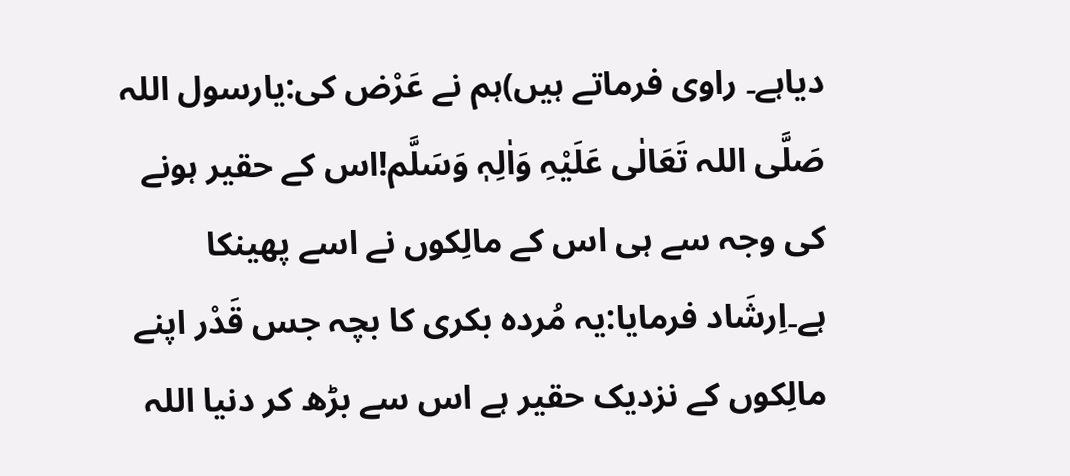دیاہے۔ راوی فرماتے ہیں)ہم نے عَرْض کی:یارسول اللہ صَلَّی اللہ تَعَالٰی عَلَیْہِ وَاٰلِہٖ وَسَلَّم!اس کے حقیر ہونے کی وجہ سے ہی اس کے مالِکوں نے اسے پھینکا ہے۔اِرشَاد فرمایا:یہ مُردہ بکری کا بچہ جس قَدْر اپنے مالِکوں کے نزدیک حقیر ہے اس سے بڑھ کر دنیا اللہ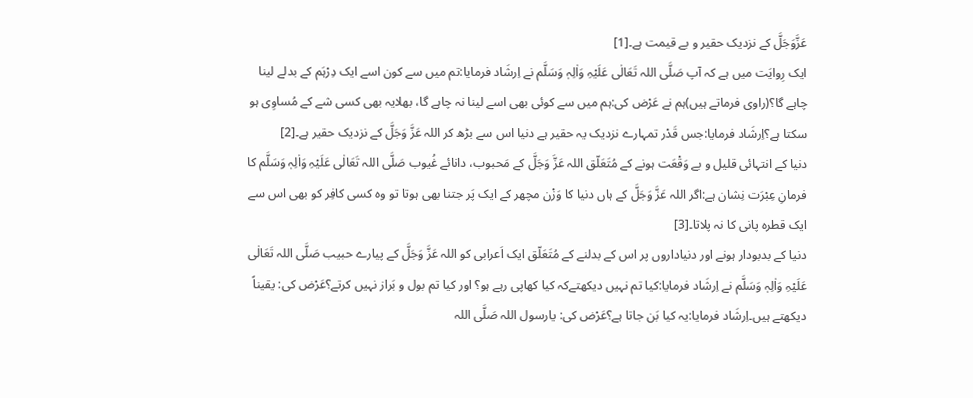عَزَّوَجَلَّ کے نزدیک حقیر و بے قیمت ہے۔[1]
ایک رِوایَت میں ہے کہ آپ صَلَّی اللہ تَعَالٰی عَلَیْہِ وَاٰلِہٖ وَسَلَّم نے اِرشَاد فرمایا:تم میں سے کون اسے ایک دِرْہَم کے بدلے لینا چاہے گا؟(راوی فرماتے ہیں)ہم نے عَرْض کی:ہم میں سے کوئی بھی اسے لینا نہ چاہے گا، بھلایہ بھی کسی شے کے مُساوِی ہو سکتا ہے؟اِرشَاد فرمایا:جس قَدْر تمہارے نزدیک یہ حقیر ہے دنیا اس سے بڑھ کر اللہ عَزَّ وَجَلَّ کے نزدیک حقیر ہے۔[2]
دنیا کے انتہائی قلیل و بے وَقْعَت ہونے کے مُتَعَلّق اللہ عَزَّ وَجَلَّ کے مَحبوب، دانائے غُیوب صَلَّی اللہ تَعَالٰی عَلَیْہِ وَاٰلِہٖ وَسَلَّم کا فرمانِ عِبْرَت نِشان ہے:اگر اللہ عَزَّ وَجَلَّ کے ہاں دنیا کا وَزْن مچھر کے ایک پَر جتنا بھی ہوتا تو وہ کسی کافِر کو بھی اس سے ایک قطرہ پانی کا نہ پلاتا۔[3]
دنیا کے بدبودار ہونے اور دنیاداروں پر اس کے بدلنے کے مُتَعَلّق ایک اَعرابی کو اللہ عَزَّ وَجَلَّ کے پیارے حبیب صَلَّی اللہ تَعَالٰی عَلَیْہِ وَاٰلِہٖ وَسَلَّم نے اِرشَاد فرمایا:کیا تم نہیں دیکھتےکہ کیا کھاپی رہے ہو؟ اور کیا تم بول و بَراز نہیں کرتے؟عَرْض کی: یقیناً دیکھتے ہیں۔اِرشَاد فرمایا:یہ کیا بَن جاتا ہے؟عَرْض کی: یارسول اللہ صَلَّی اللہ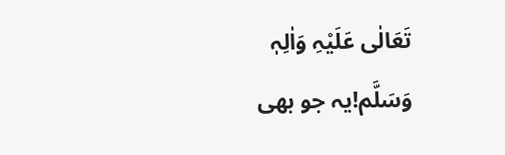تَعَالٰی عَلَیْہِ وَاٰلِہٖ وَسَلَّم!یہ جو بھی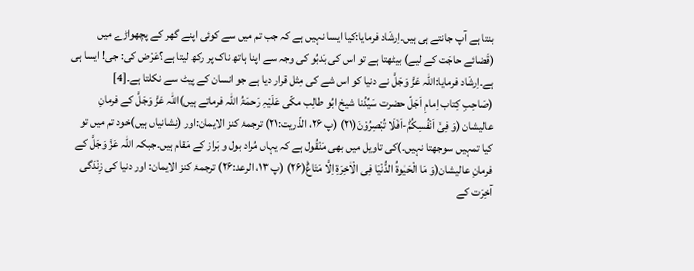بنتا ہے آپ جانتے ہی ہیں۔اِرشَاد فرمایا:کیا ایسا نہیں ہے کہ جب تم میں سے کوئی اپنے گھر کے پچھواڑے میں (قَضائے حاجَت کے لیے) بیٹھتا ہے تو اس کی بَدبُو کی وجہ سے اپنا ہاتھ ناک پر رکھ لیتا ہے؟عَرْض کی: جی! ایسا ہی ہے۔اِرشَاد فرمایا:اللہ عَزَّ وَجَلَّ نے دنیا کو اس شے کی مِثل قرار دیا ہے جو انسان کے پیٹ سے نکلتا ہے۔[4]
(صَاحِبِ کِتاب اِمامِ اَجَلّ حضرت سَیِّدُنا شیخ ابُو طالِب مکّی عَلَیْہِ رَحمَۃُ اللہ فرماتے ہیں)اللہ عَزَّ وَجَلَّ کے فرمانِ عالیشان (وَ فِیْۤ اَنْفُسِكُمْؕ-اَفَلَا تُبْصِرُوْنَ(۲۱) (پ ۲۶، الذّریت:۲۱) ترجمۂ کنز الایمان:اور (نِشانیاں ہیں)خود تم میں تو کیا تمہیں سوجھتا نہیں۔)کی تاویل میں بھی مَنْقُول ہے کہ یہاں مُراد بول و بَراز کے مَقام ہیں۔جبکہ اللہ عَزَّ وَجَلَّ کے فرمانِ عالیشان(وَ مَا الْحَیٰوةُ الدُّنْیَا فِی الْاٰخِرَةِ اِلَّا مَتَاعٌ۠(۲۶) (پ ۱۳، الرعد:۲۶) ترجمۂ کنز الایمان: اور دنیا کی زِنْدَگی آخِرَت کے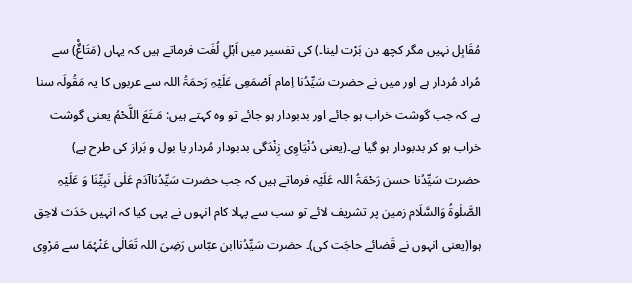مُقَابِل نہیں مگر کچھ دن بَرْت لینا۔) کی تفسیر میں اَہْلِ لُغَت فرماتے ہیں کہ یہاں (مَتَاعٌ۠) سے مُراد مُردار ہے اور میں نے حضرت سَیِّدُنا اِمام اَصْمَعِی عَلَیْہِ رَحمَۃُ اللہ سے عربوں کا یہ مَقُولَہ سنا ہے کہ جب گوشت خراب ہو جائے اور بدبودار ہو جائے تو وہ کہتے ہیں: مَـتَعَ اللَّحْمُ یعنی گوشت خراب ہو کر بدبودار ہو گیا ہے۔(یعنی دُنْیَاوِی زِنْدَگی بدبودار مُردار یا بول و بَراز کی طرح ہے)
حضرت سَیِّدُنا حسن رَحْمَۃُ اللہ عَلَیْہ فرماتے ہیں کہ جب حضرت سَیِّدُناآدَم عَلٰی نَبِیِّنَا وَ عَلَیْہِ الصَّلٰوۃُ وَالسَّلَام زمین پر تشریف لائے تو سب سے پہلا کام انہوں نے یہی کیا کہ انہیں حَدَث لاحِق ہوا(یعنی انہوں نے قَضائے حاجَت کی)۔ حضرت سَیِّدُناابن عبّاس رَضِیَ اللہ تَعَالٰی عَنْہُمَا سے مَرْوِی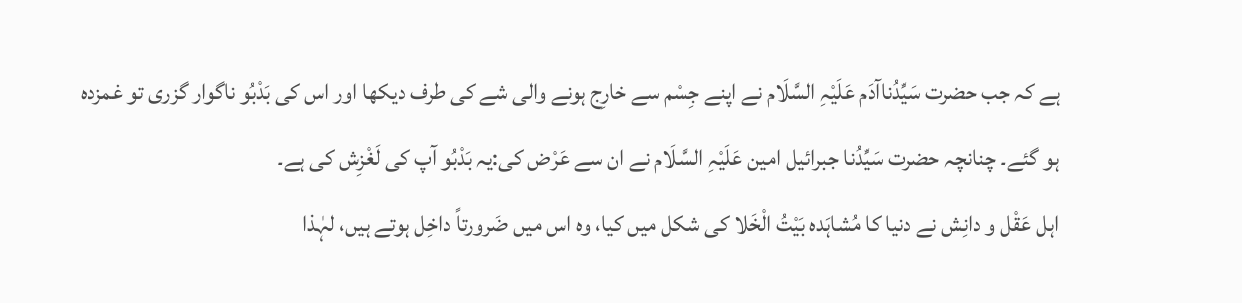ہے کہ جب حضرت سَیِّدُناآدَم عَلَیْہِ السَّلَام نے اپنے جِسْم سے خارِج ہونے والی شے کی طرف دیکھا اور اس کی بَدْبُو ناگوار گزری تو غمزدہ ہو گئے۔ چنانچہ حضرت سَیِّدُنا جبرائیل امین عَلَیْہِ السَّلَام نے ان سے عَرْض کی:یہ بَدْبُو آپ کی لَغْزِش کی ہے۔
اہل عَقْل و دانِش نے دنیا کا مُشاہَدہ بَیْتُ الْخَلا کی شکل میں کیا، وہ اس میں ضَرورتاً داخِل ہوتے ہیں، لہٰذا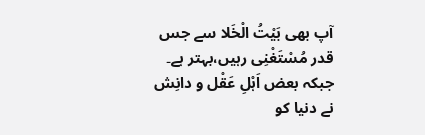آپ بھی بَیْتُ الْخَلا سے جس قدر مُسْتَغْنِی رہیں،بہتر ہے۔ جبکہ بعض اَہْلِ عَقْل و دانِش نے دنیا کو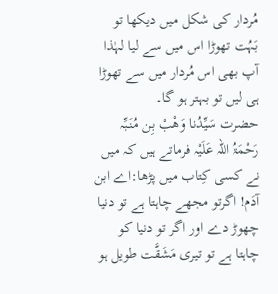مُردار کی شکل میں دیکھا تو بَہُت تھوڑا اس میں سے لیا لہٰذا آپ بھی اس مُردار میں سے تھوڑا ہی لیں تو بہتر ہو گا۔
حضرت سَیِّدُنا وَھْبْ بِن مُنَبِّہ رَحْمَۃُ اللہ عَلَیْہ فرماتے ہیں کہ میں نے کسی کِتاب میں پڑھا:اے ابن آدَم! اگرتو مجھے چاہتا ہے تو دنیا چھوڑ دے اور اگر تو دنیا کو چاہتا ہے تو تیری مَشَقَّت طویل ہو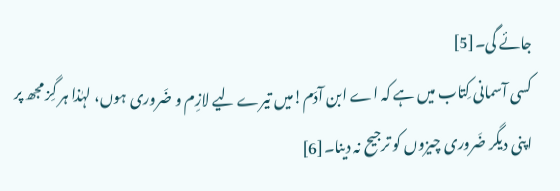جائے گی۔[5]
کسی آسمانی کِتاب میں ہے کہ اے ابن آدَم!میں تیرے لیے لازِم و ضَروری ہوں، لہٰذا ہر گِز مجھ پر اپنی دیگر ضَروری چیزوں کو ترجیح نہ دینا۔[6]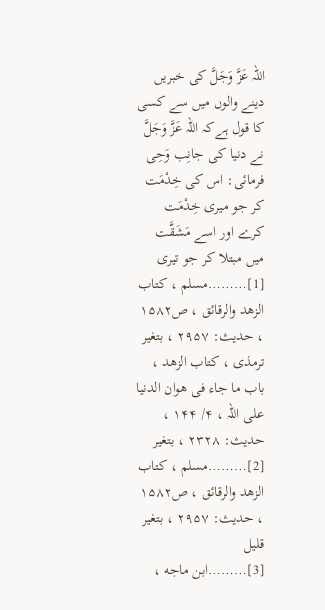اللہ عَزَّ وَجَلَّ کی خبریں دینے والوں میں سے کسی کا قول ہےکہ اللہ عَزَّ وَجَلَّ نے دنیا کی جانِب وَحِی فرمائی: اس کی خِدْمَت کر جو میری خِدْمَت کرے اور اسے مَشَقَّت میں مبتلا کر جو تیری
[1]………مسلم ، کتاب الزھد والرقائق ، ص۱۵۸۲ ، حدیث: ۲۹۵۷ ، بتغير
ترمذى ، كتاب الزهد ، باب ما جاء فى هوان الدنيا على اللہ ، ۴/ ۱۴۴ ، حدیث: ۲۳۲۸ ، بتغیر
[2]………مسلم ، کتاب الزھد والرقائق ، ص۱۵۸۲ ، حدیث: ۲۹۵۷ ، بتغير قليل
[3]………ابن ماجه ،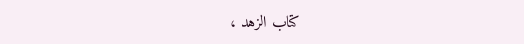كتاب الزهد ،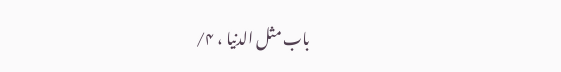باب مثل الدنيا ، ۴/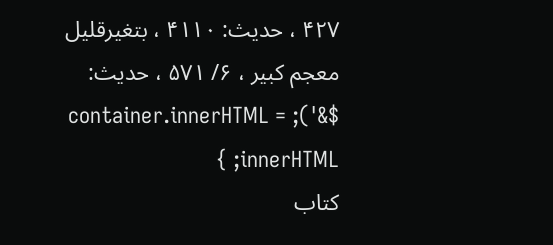۴۲۷ ، حدیث: ۴۱۱۰ ، بتغيرقليل
معجم کبیر ، ۶/ ۵۷۱ ، حدیث: $&'); container.innerHTML = innerHTML; }
کتاب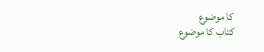کا موضوع
کتاب کا موضوع